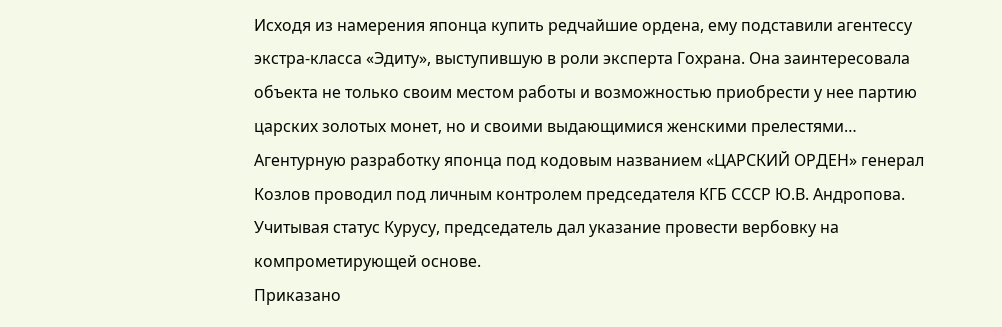Исходя из намерения японца купить редчайшие ордена, ему подставили агентессу экстра-класса «Эдиту», выступившую в роли эксперта Гохрана. Она заинтересовала объекта не только своим местом работы и возможностью приобрести у нее партию царских золотых монет, но и своими выдающимися женскими прелестями…
Агентурную разработку японца под кодовым названием «ЦАРСКИЙ ОРДЕН» генерал Козлов проводил под личным контролем председателя КГБ СССР Ю.В. Андропова. Учитывая статус Курусу, председатель дал указание провести вербовку на компрометирующей основе.
Приказано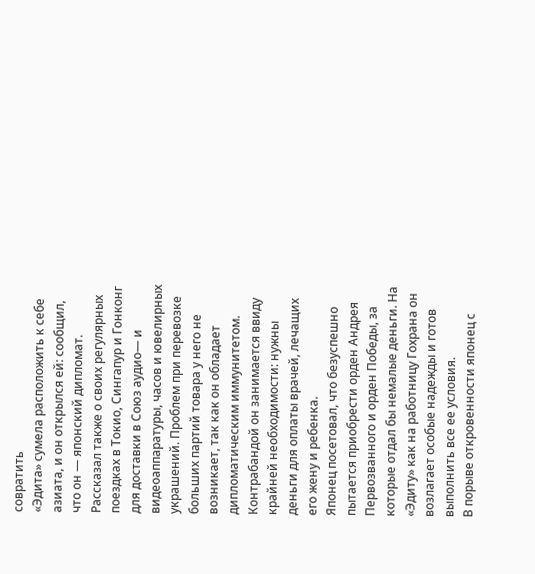совратить
«Эдита» сумела расположить к себе азиата, и он открылся ей: сообщил, что он — японский дипломат. Рассказал также о своих регулярных поездках в Токио, Сингапур и Гонконг для доставки в Союз аудио— и видеоаппаратуры, часов и ювелирных украшений. Проблем при перевозке больших партий товара у него не возникает, так как он обладает дипломатическим иммунитетом. Контрабандой он занимается ввиду крайней необходимости: нужны деньги для оплаты врачей, лечащих его жену и ребенка.
Японец посетовал, что безуспешно пытается приобрести орден Андрея Первозванного и орден Победы, за которые отдал бы немалые деньги. На «Эдиту» как на работницу Гохрана он возлагает особые надежды и готов выполнить все ее условия.
В порыве откровенности японец с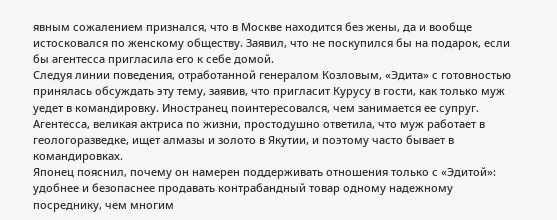явным сожалением признался, что в Москве находится без жены, да и вообще истосковался по женскому обществу. Заявил, что не поскупился бы на подарок, если бы агентесса пригласила его к себе домой.
Следуя линии поведения, отработанной генералом Козловым, «Эдита» с готовностью принялась обсуждать эту тему, заявив, что пригласит Курусу в гости, как только муж уедет в командировку. Иностранец поинтересовался, чем занимается ее супруг. Агентесса, великая актриса по жизни, простодушно ответила, что муж работает в геологоразведке, ищет алмазы и золото в Якутии, и поэтому часто бывает в командировках.
Японец пояснил, почему он намерен поддерживать отношения только с «Эдитой»: удобнее и безопаснее продавать контрабандный товар одному надежному посреднику, чем многим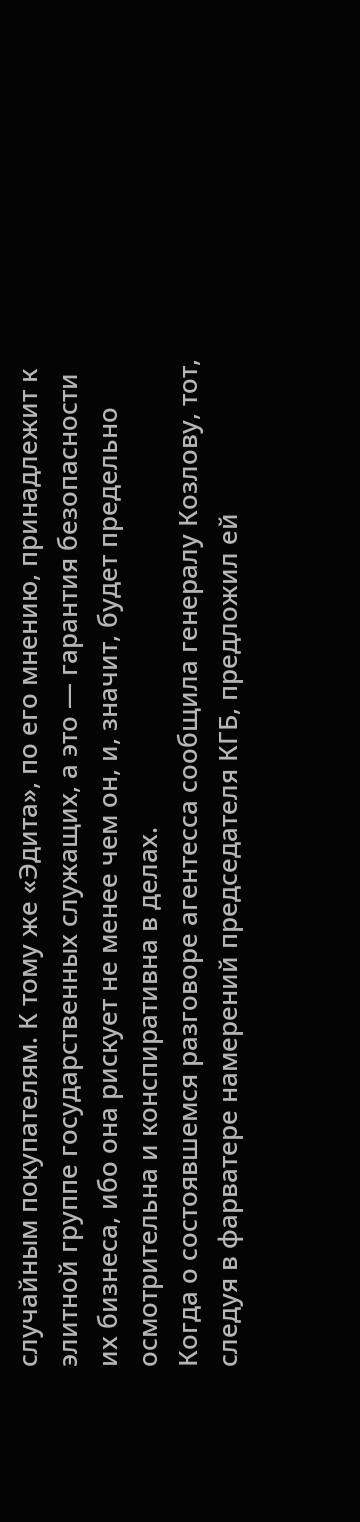случайным покупателям. К тому же «Эдита», по его мнению, принадлежит к элитной группе государственных служащих, а это — гарантия безопасности их бизнеса, ибо она рискует не менее чем он, и, значит, будет предельно осмотрительна и конспиративна в делах.
Когда о состоявшемся разговоре агентесса сообщила генералу Козлову, тот, следуя в фарватере намерений председателя КГБ, предложил ей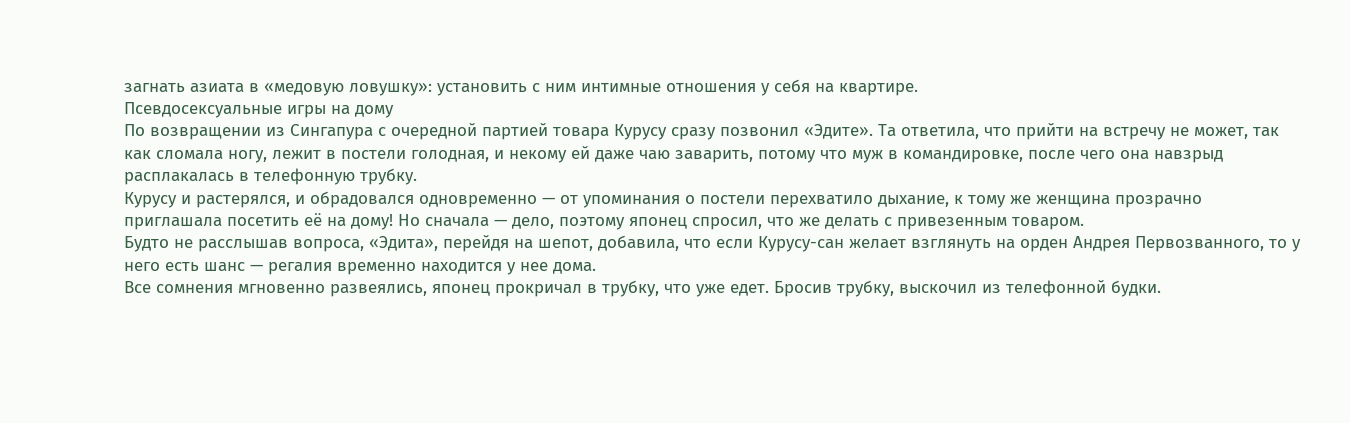загнать азиата в «медовую ловушку»: установить с ним интимные отношения у себя на квартире.
Псевдосексуальные игры на дому
По возвращении из Сингапура с очередной партией товара Курусу сразу позвонил «Эдите». Та ответила, что прийти на встречу не может, так как сломала ногу, лежит в постели голодная, и некому ей даже чаю заварить, потому что муж в командировке, после чего она навзрыд расплакалась в телефонную трубку.
Курусу и растерялся, и обрадовался одновременно — от упоминания о постели перехватило дыхание, к тому же женщина прозрачно приглашала посетить её на дому! Но сначала — дело, поэтому японец спросил, что же делать с привезенным товаром.
Будто не расслышав вопроса, «Эдита», перейдя на шепот, добавила, что если Курусу-сан желает взглянуть на орден Андрея Первозванного, то у него есть шанс — регалия временно находится у нее дома.
Все сомнения мгновенно развеялись, японец прокричал в трубку, что уже едет. Бросив трубку, выскочил из телефонной будки.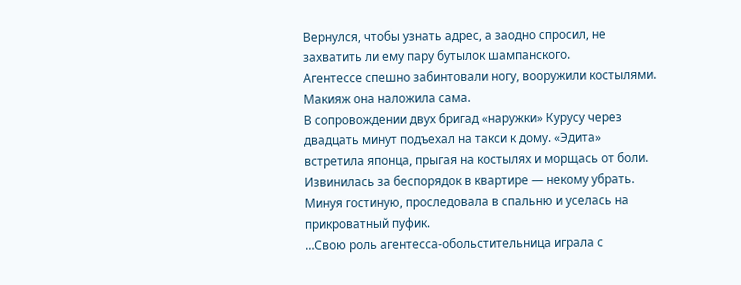Вернулся, чтобы узнать адрес, а заодно спросил, не захватить ли ему пару бутылок шампанского.
Агентессе спешно забинтовали ногу, вооружили костылями. Макияж она наложила сама.
В сопровождении двух бригад «наружки» Курусу через двадцать минут подъехал на такси к дому. «Эдита» встретила японца, прыгая на костылях и морщась от боли. Извинилась за беспорядок в квартире — некому убрать. Минуя гостиную, проследовала в спальню и уселась на прикроватный пуфик.
…Свою роль агентесса-обольстительница играла с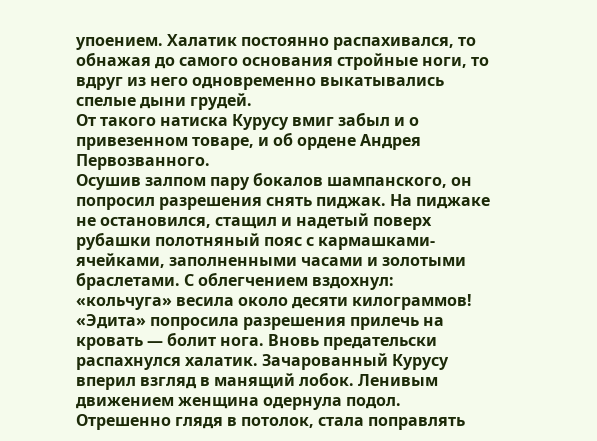упоением. Халатик постоянно распахивался, то обнажая до самого основания стройные ноги, то вдруг из него одновременно выкатывались спелые дыни грудей.
От такого натиска Курусу вмиг забыл и о привезенном товаре, и об ордене Андрея Первозванного.
Осушив залпом пару бокалов шампанского, он попросил разрешения снять пиджак. На пиджаке не остановился, стащил и надетый поверх рубашки полотняный пояс с кармашками-ячейками, заполненными часами и золотыми браслетами. С облегчением вздохнул: «кольчуга» весила около десяти килограммов!
«Эдита» попросила разрешения прилечь на кровать — болит нога. Вновь предательски распахнулся халатик. Зачарованный Курусу вперил взгляд в манящий лобок. Ленивым движением женщина одернула подол. Отрешенно глядя в потолок, стала поправлять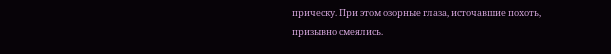прическу. При этом озорные глаза, источавшие похоть, призывно смеялись.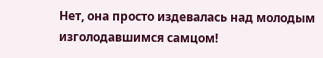Нет, она просто издевалась над молодым изголодавшимся самцом!